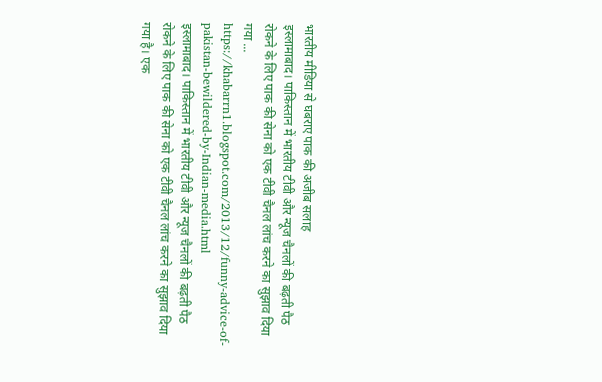भारतीय मीडिया से घबराए पाक की अजीब सलाह
इस्लामाबाद। पाकिस्तान में भारतीय टीवी और न्यूज चैनलों की बढ़ती पैठ रोकने के लिए पाक की सेना को एक टीवी चैनल लांच करने का सुझाव दिया गया ...
https://khabarrn1.blogspot.com/2013/12/funny-advice-of-pakistan-bewildered-by-Indian-media.html
इस्लामाबाद। पाकिस्तान में भारतीय टीवी और न्यूज चैनलों की बढ़ती पैठ रोकने के लिए पाक की सेना को एक टीवी चैनल लांच करने का सुझाव दिया गया है। एक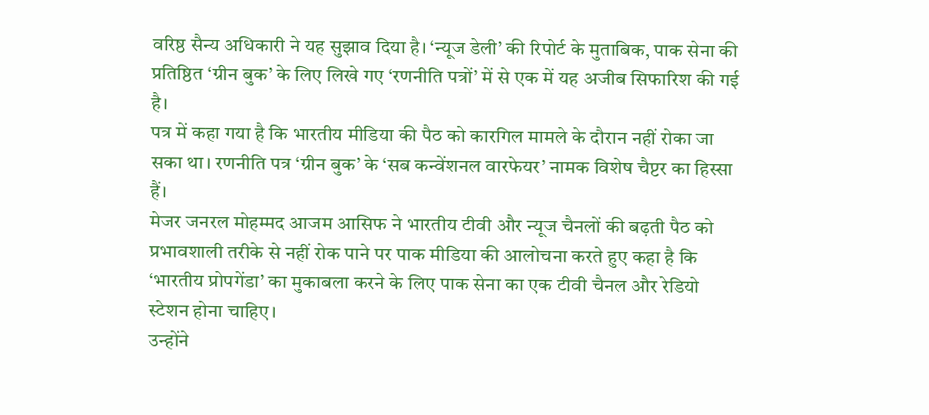वरिष्ठ सैन्य अधिकारी ने यह सुझाव दिया है। ‘न्यूज डेली’ की रिपोर्ट के मुताबिक, पाक सेना की प्रतिष्ठित ‘ग्रीन बुक’ के लिए लिखे गए ‘रणनीति पत्रों’ में से एक में यह अजीब सिफारिश की गई है।
पत्र में कहा गया है कि भारतीय मीडिया की पैठ को कारगिल मामले के दौरान नहीं रोका जा सका था। रणनीति पत्र ‘ग्रीन बुक’ के ‘सब कन्वेंशनल वारफेयर’ नामक विशेष चैप्टर का हिस्सा हैं।
मेजर जनरल मोहम्मद आजम आसिफ ने भारतीय टीवी और न्यूज चैनलों की बढ़ती पैठ को प्रभावशाली तरीके से नहीं रोक पाने पर पाक मीडिया की आलोचना करते हुए कहा है कि ‘भारतीय प्रोपगेंडा’ का मुकाबला करने के लिए पाक सेना का एक टीवी चैनल और रेडियो स्टेशन होना चाहिए।
उन्होंने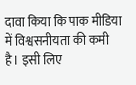दावा किया कि पाक मीडिया में विश्वसनीयता की कमी है। इसी लिए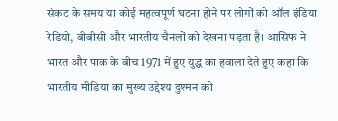संकट के समय या कोई महत्वपूर्ण घटना होने पर लोगों को ऑल इंडिया रेडियो, बीबीसी और भारतीय चैनलों को देखना पड़ता है। आसिफ ने भारत और पाक के बीच 1971 में हुए युद्ध का हवाला देते हुए कहा कि भारतीय मीडिया का मुख्य उद्देश्य दुश्मन को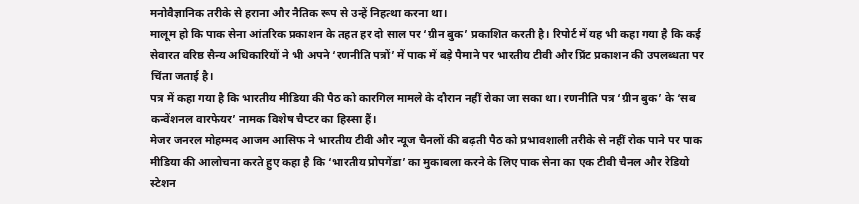मनोवैज्ञानिक तरीके से हराना और नैतिक रूप से उन्हें निहत्था करना था।
मालूम हो कि पाक सेना आंतरिक प्रकाशन के तहत हर दो साल पर ‘ग्रीन बुक’ प्रकाशित करती है। रिपोर्ट में यह भी कहा गया है कि कई सेवारत वरिष्ठ सैन्य अधिकारियों ने भी अपने ‘रणनीति पत्रों’ में पाक में बड़े पैमाने पर भारतीय टीवी और प्रिंट प्रकाशन की उपलब्धता पर चिंता जताई है।
पत्र में कहा गया है कि भारतीय मीडिया की पैठ को कारगिल मामले के दौरान नहीं रोका जा सका था। रणनीति पत्र ‘ग्रीन बुक’ के ‘सब कन्वेंशनल वारफेयर’ नामक विशेष चैप्टर का हिस्सा हैं।
मेजर जनरल मोहम्मद आजम आसिफ ने भारतीय टीवी और न्यूज चैनलों की बढ़ती पैठ को प्रभावशाली तरीके से नहीं रोक पाने पर पाक मीडिया की आलोचना करते हुए कहा है कि ‘भारतीय प्रोपगेंडा’ का मुकाबला करने के लिए पाक सेना का एक टीवी चैनल और रेडियो स्टेशन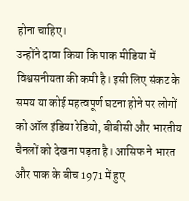होना चाहिए।
उन्होंने दावा किया कि पाक मीडिया में विश्वसनीयता की कमी है। इसी लिए संकट के समय या कोई महत्वपूर्ण घटना होने पर लोगों को ऑल इंडिया रेडियो, बीबीसी और भारतीय चैनलों को देखना पड़ता है। आसिफ ने भारत और पाक के बीच 1971 में हुए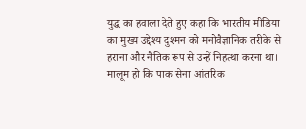युद्ध का हवाला देते हुए कहा कि भारतीय मीडिया का मुख्य उद्देश्य दुश्मन को मनोवैज्ञानिक तरीके से हराना और नैतिक रूप से उन्हें निहत्था करना था।
मालूम हो कि पाक सेना आंतरिक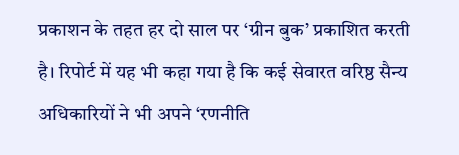प्रकाशन के तहत हर दो साल पर ‘ग्रीन बुक’ प्रकाशित करती है। रिपोर्ट में यह भी कहा गया है कि कई सेवारत वरिष्ठ सैन्य अधिकारियों ने भी अपने ‘रणनीति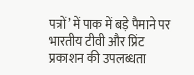पत्रों’ में पाक में बड़े पैमाने पर भारतीय टीवी और प्रिंट प्रकाशन की उपलब्धता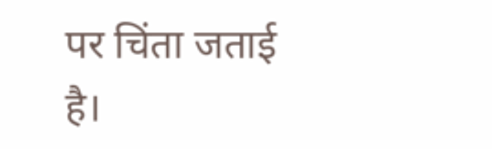पर चिंता जताई है।